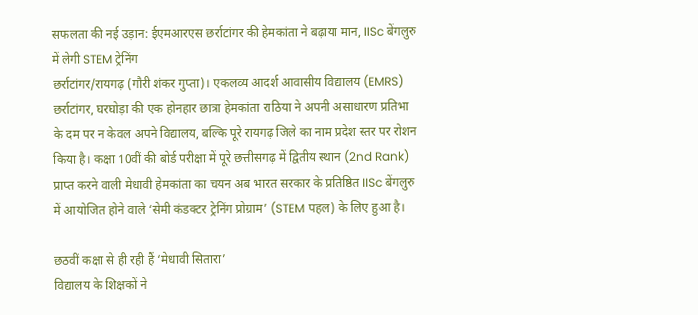सफलता की नई उड़ान: ईएमआरएस छर्राटांगर की हेमकांता ने बढ़ाया मान, IISc बेंगलुरु में लेगी STEM ट्रेनिंग
छर्राटांगर/रायगढ़ (गौरी शंकर गुप्ता)। एकलव्य आदर्श आवासीय विद्यालय (EMRS) छर्राटांगर, घरघोड़ा की एक होनहार छात्रा हेमकांता राठिया ने अपनी असाधारण प्रतिभा के दम पर न केवल अपने विद्यालय, बल्कि पूरे रायगढ़ जिले का नाम प्रदेश स्तर पर रोशन किया है। कक्षा 10वीं की बोर्ड परीक्षा में पूरे छत्तीसगढ़ में द्वितीय स्थान (2nd Rank) प्राप्त करने वाली मेधावी हेमकांता का चयन अब भारत सरकार के प्रतिष्ठित IISc बेंगलुरु में आयोजित होने वाले ‘सेमी कंडक्टर ट्रेनिंग प्रोग्राम’ (STEM पहल) के लिए हुआ है।

छठवीं कक्षा से ही रही हैं ‘मेधावी सितारा’
विद्यालय के शिक्षकों ने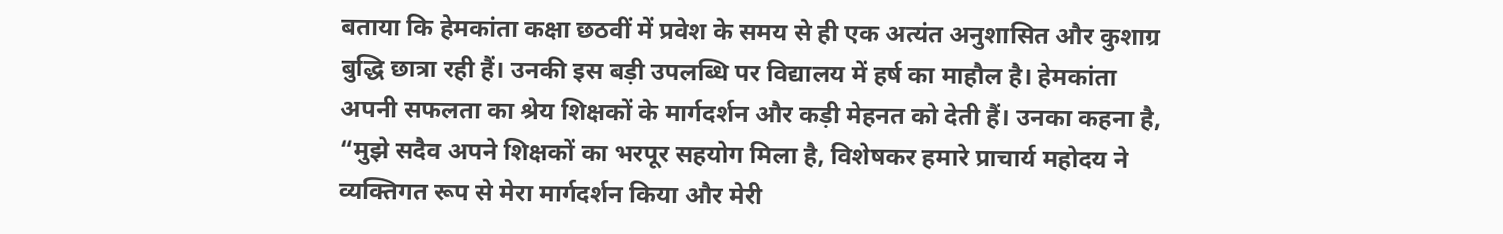बताया कि हेमकांता कक्षा छठवीं में प्रवेश के समय से ही एक अत्यंत अनुशासित और कुशाग्र बुद्धि छात्रा रही हैं। उनकी इस बड़ी उपलब्धि पर विद्यालय में हर्ष का माहौल है। हेमकांता अपनी सफलता का श्रेय शिक्षकों के मार्गदर्शन और कड़ी मेहनत को देती हैं। उनका कहना है, “मुझे सदैव अपने शिक्षकों का भरपूर सहयोग मिला है, विशेषकर हमारे प्राचार्य महोदय ने व्यक्तिगत रूप से मेरा मार्गदर्शन किया और मेरी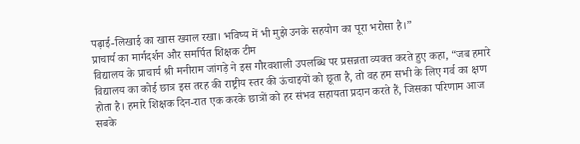पढ़ाई-लिखाई का खास ख्याल रखा। भविष्य में भी मुझे उनके सहयोग का पूरा भरोसा है।”
प्राचार्य का मार्गदर्शन और समर्पित शिक्षक टीम
विद्यालय के प्राचार्य श्री मनीराम जांगड़े ने इस गौरवशाली उपलब्धि पर प्रसन्नता व्यक्त करते हुए कहा, “जब हमारे विद्यालय का कोई छात्र इस तरह की राष्ट्रीय स्तर की ऊंचाइयों को छूता है, तो वह हम सभी के लिए गर्व का क्षण होता है। हमारे शिक्षक दिन-रात एक करके छात्रों को हर संभव सहायता प्रदान करते हैं, जिसका परिणाम आज सबके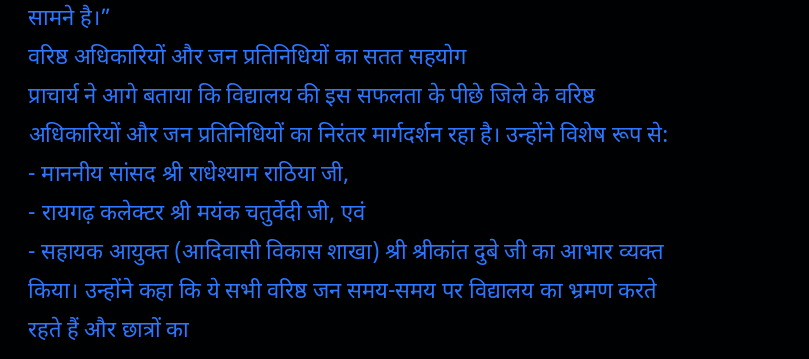सामने है।”
वरिष्ठ अधिकारियों और जन प्रतिनिधियों का सतत सहयोग
प्राचार्य ने आगे बताया कि विद्यालय की इस सफलता के पीछे जिले के वरिष्ठ अधिकारियों और जन प्रतिनिधियों का निरंतर मार्गदर्शन रहा है। उन्होंने विशेष रूप से:
- माननीय सांसद श्री राधेश्याम राठिया जी,
- रायगढ़ कलेक्टर श्री मयंक चतुर्वेदी जी, एवं
- सहायक आयुक्त (आदिवासी विकास शाखा) श्री श्रीकांत दुबे जी का आभार व्यक्त किया। उन्होंने कहा कि ये सभी वरिष्ठ जन समय-समय पर विद्यालय का भ्रमण करते रहते हैं और छात्रों का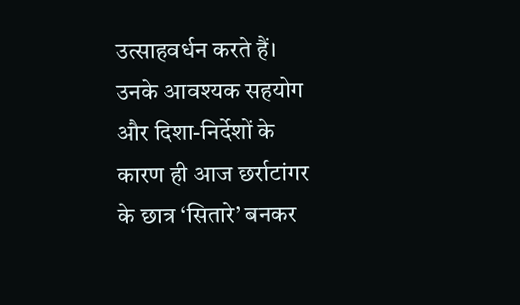उत्साहवर्धन करते हैं। उनके आवश्यक सहयोग और दिशा-निर्देशों के कारण ही आज छर्राटांगर के छात्र ‘सितारे’ बनकर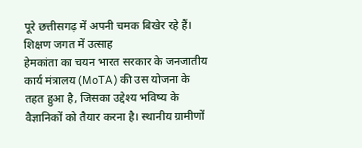पूरे छत्तीसगढ़ में अपनी चमक बिखेर रहे हैं।
शिक्षण जगत में उत्साह
हेमकांता का चयन भारत सरकार के जनजातीय कार्य मंत्रालय (MoTA) की उस योजना के तहत हुआ है, जिसका उद्देश्य भविष्य के वैज्ञानिकों को तैयार करना है। स्थानीय ग्रामीणों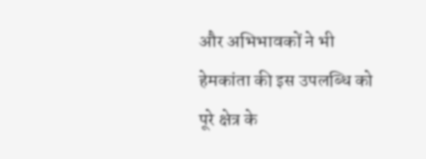और अभिभावकों ने भी हेमकांता की इस उपलब्धि को पूरे क्षेत्र के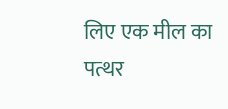लिए एक मील का पत्थर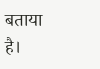बताया है।